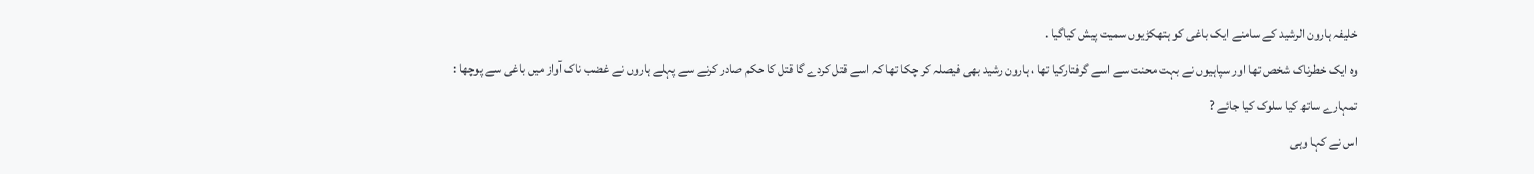خلیفہ ہارون الرشید کے سامنے ایک باغی کو ہتھکڑیوں سمیت پیش کیاگیا .
وہ ایک خطرناک شخص تھا اور سپاہیوں نے بہت محنت سے اسے گرفتارکیا تھا ، ہارون رشید بھی فیصلہ کر چکا تھا کہ اسے قتل کردے گا قتل کا حکم صادر کرنے سے پہلے ہاروں نے غضب ناک آواز میں باغی سے پوچھا :
تمہارے ساتھ کیا سلوک کیا جائے ?
اس نے کہا وہی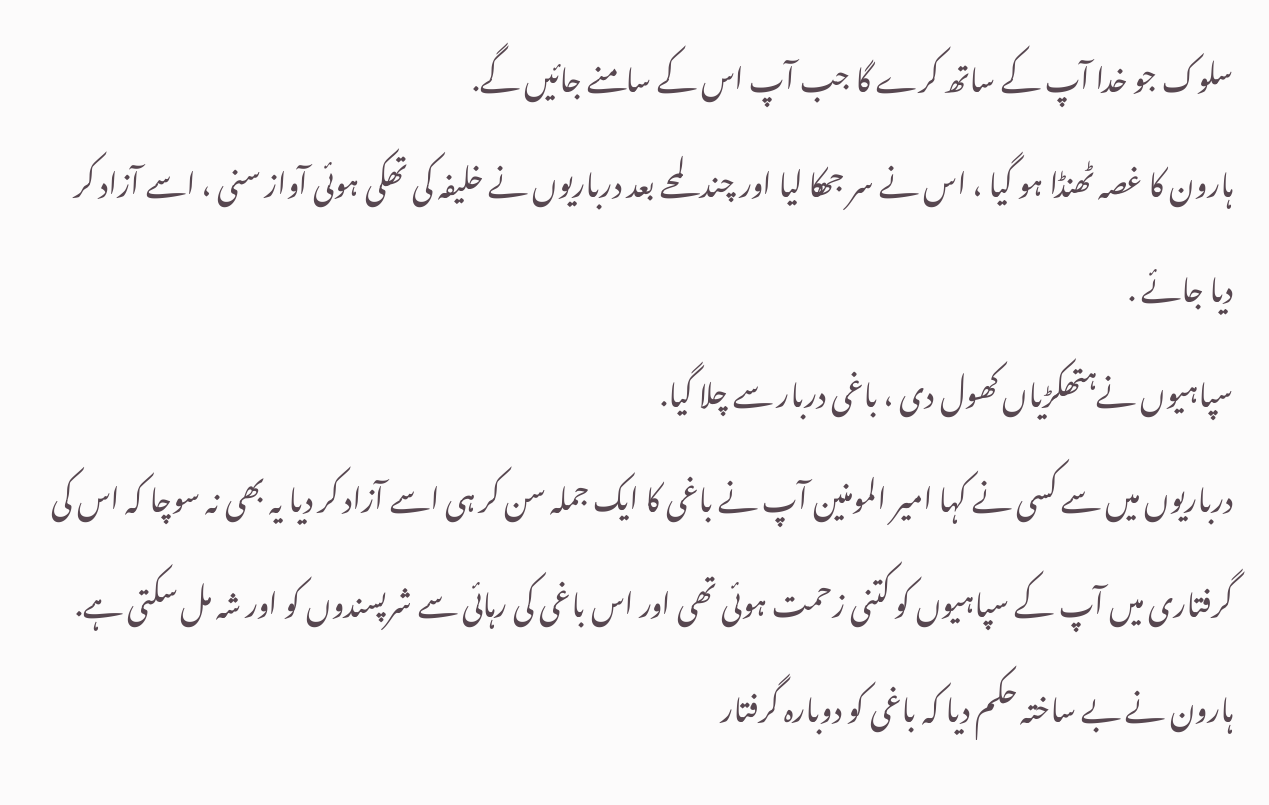سلوک جو خدا آپ کے ساتھ کرے گا جب آپ اس کے سامنے جائیں گے.
ہارون کا غصہ ٹھنڈا ہو گیا ، اس نے سر جھکا لیا اور چند لمحے بعد درباریوں نے خلیفہ کی تھکی ہوئی آواز سنی ، اسے آزاد کر دیا جائے .
سپاہیوں نےہتھکڑیاں کھول دی ، باغی دربار سے چلا گیا.
درباریوں میں سے کسی نے کہا امیر المومنین آپ نے باغی کا ایک جملہ سن کر ہی اسے آزاد کر دیا یہ بھی نہ سوچا کہ اس کی گرفتاری میں آپ کے سپاہیوں کو کتنی زحمت ہوئی تھی اور اس باغی کی رہائی سے شرپسندوں کو اور شہ مل سکتی ہے.
ہارون نے بے ساختہ حکم دیا کہ باغی کو دوبارہ گرفتار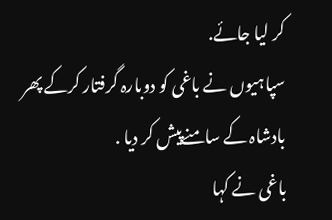کر لیا جائے.
سپاہیوں نے باغی کو دوبارہ گرفتار کرکے پھر بادشاہ کے سامنےپیش کر دیا .
باغی نے کہا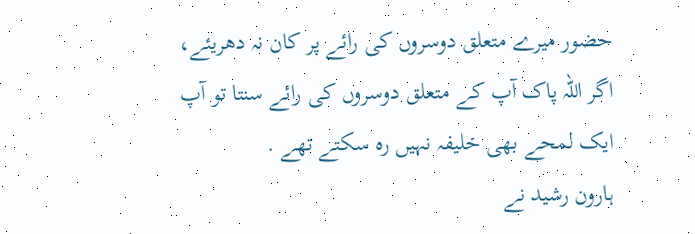حضور میرے متعلق دوسروں کی رائے پر کان نہ دھریئے، اگر اللہ پاک آپ کے متعلق دوسروں کی رائے سنتا تو آپ ایک لمحے بھی خلیفہ نہیں رہ سکتے تھے .
ہارون رشید نے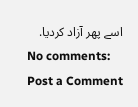اسے پھر آزاد کردیا.
No comments:
Post a Comment